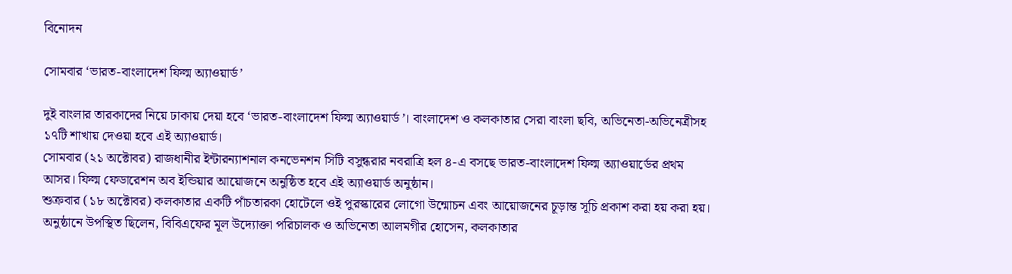বিনোদন

সোমবার ‘ভারত-বাংলাদেশ ফিল্ম অ্যাওয়ার্ড’

দুই বাংলার তারকাদের নিয়ে ঢাকায় দেয়া হবে ‘ভারত-বাংলাদেশ ফিল্ম অ্যাওয়ার্ড’। বাংলাদেশ ও কলকাতার সেরা বাংলা ছবি, অভিনেতা-অভিনেত্রীসহ ১৭টি শাখায় দেওয়া হবে এই অ্যাওয়ার্ড।
সোমবার (২১ অক্টোবর) রাজধানীর ইন্টারন্যাশনাল কনভেনশন সিটি বসুন্ধরার নবরাত্রি হল ৪-এ বসছে ভারত-বাংলাদেশ ফিল্ম অ্যাওয়ার্ডের প্রথম আসর। ফিল্ম ফেডারেশন অব ইন্ডিয়ার আয়োজনে অনুষ্ঠিত হবে এই অ্যাওয়ার্ড অনুষ্ঠান।
শুক্রবার (১৮ অক্টোবর) কলকাতার একটি পাঁচতারকা হোটেলে ওই পুরস্কারের লোগো উন্মোচন এবং আয়োজনের চূড়ান্ত সূচি প্রকাশ করা হয় করা হয়।
অনুষ্ঠানে উপস্থিত ছিলেন, বিবিএফের মূল উদ্যোক্তা পরিচালক ও অভিনেতা আলমগীর হোসেন, কলকাতার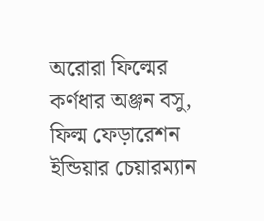অরোরা ফিল্মের কর্ণধার অঞ্জন বসু, ফিল্ম ফেড়ারেশন ইন্ডিয়ার চেয়ারম্যান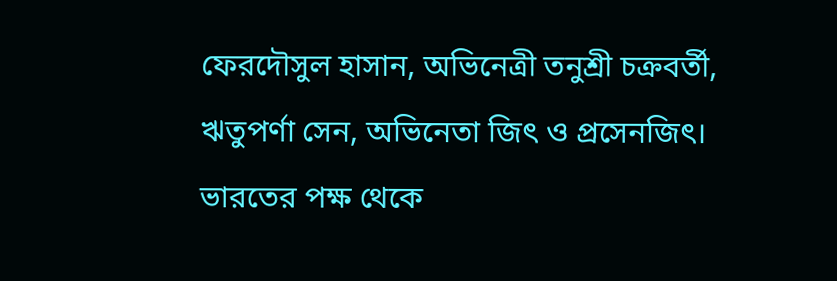ফেরদৌসুল হাসান, অভিনেত্রী তনুশ্রী চক্রবর্তী, ঋতুপর্ণা সেন, অভিনেতা জিৎ ও প্রসেনজিৎ।
ভারতের পক্ষ থেকে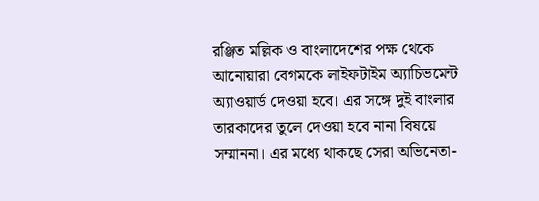রঞ্জিত মল্লিক ও বাংলাদেশের পক্ষ থেকে আনোয়ারা বেগমকে লাইফটাইম অ্যাচিভমেন্ট অ্যাওয়ার্ড দেওয়া হবে। এর সঙ্গে দুই বাংলার তারকাদের তুলে দেওয়া হবে নানা বিষয়ে সম্মাননা। এর মধ্যে থাকছে সেরা অভিনেতা-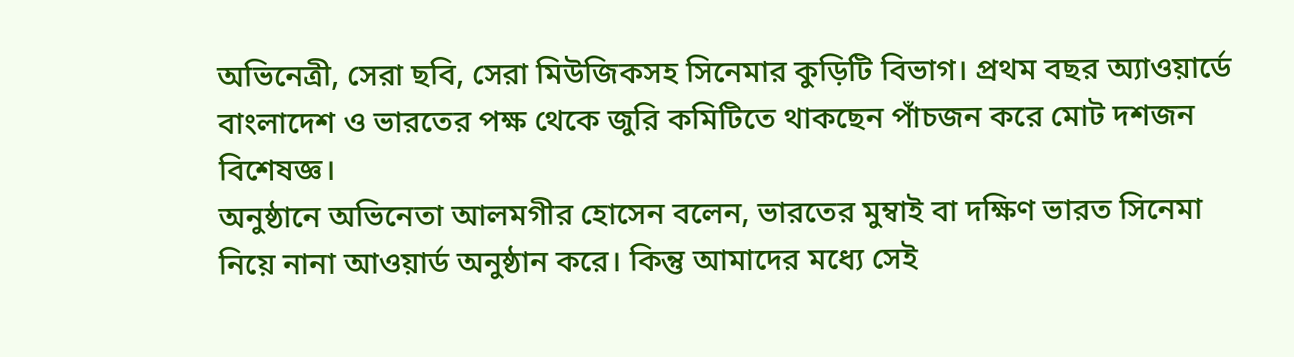অভিনেত্রী, সেরা ছবি, সেরা মিউজিকসহ সিনেমার কুড়িটি বিভাগ। প্রথম বছর অ্যাওয়ার্ডে বাংলাদেশ ও ভারতের পক্ষ থেকে জুরি কমিটিতে থাকছেন পাঁচজন করে মোট দশজন বিশেষজ্ঞ।
অনুষ্ঠানে অভিনেতা আলমগীর হোসেন বলেন, ভারতের মুম্বাই বা দক্ষিণ ভারত সিনেমা নিয়ে নানা আওয়ার্ড অনুষ্ঠান করে। কিন্তু আমাদের মধ্যে সেই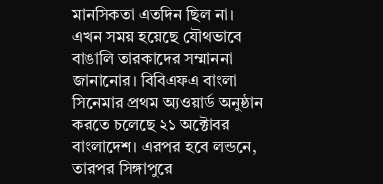মানসিকতা এতদিন ছিল না। এখন সময় হয়েছে যৌথভাবে বাঙালি তারকাদের সম্মাননা জানানোর। বিবিএফএ বাংলা সিনেমার প্রথম অ্যওয়ার্ড অনুষ্ঠান করতে চলেছে ২১ অক্টোবর বাংলাদেশ। এরপর হবে লন্ডনে, তারপর সিঙ্গাপুরে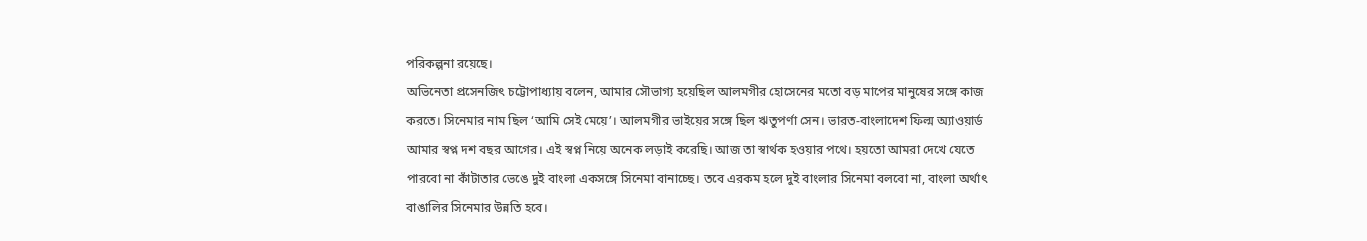পরিকল্পনা রয়েছে।
অভিনেতা প্রসেনজিৎ চট্টোপাধ্যায় বলেন, আমার সৌভাগ্য হয়েছিল আলমগীর হোসেনের মতো বড় মাপের মানুষের সঙ্গে কাজ করতে। সিনেমার নাম ছিল ‘আমি সেই মেয়ে’। আলমগীর ভাইয়ের সঙ্গে ছিল ঋতুপর্ণা সেন। ভারত-বাংলাদেশ ফিল্ম অ্যাওয়ার্ড আমার স্বপ্ন দশ বছর আগের। এই স্বপ্ন নিয়ে অনেক লড়াই করেছি। আজ তা স্বার্থক হওয়ার পথে। হয়তো আমরা দেখে যেতে পারবো না কাঁটাতার ভেঙে দুই বাংলা একসঙ্গে সিনেমা বানাচ্ছে। তবে এরকম হলে দুই বাংলার সিনেমা বলবো না, বাংলা অর্থাৎ বাঙালির সিনেমার উন্নতি হবে।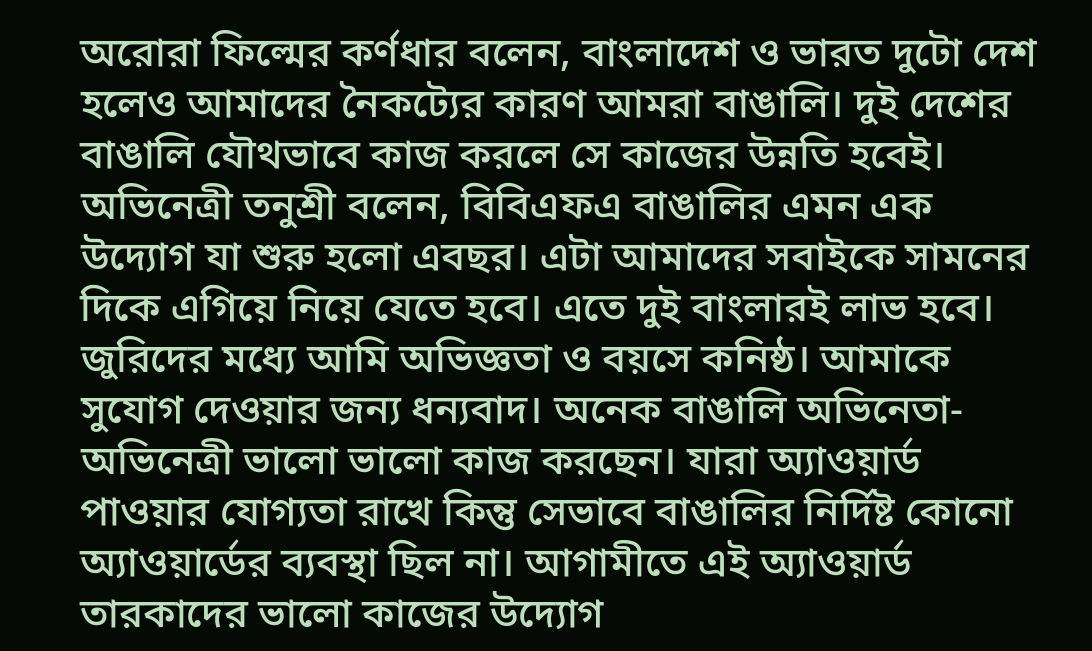অরোরা ফিল্মের কর্ণধার বলেন, বাংলাদেশ ও ভারত দুটো দেশ হলেও আমাদের নৈকট্যের কারণ আমরা বাঙালি। দুই দেশের বাঙালি যৌথভাবে কাজ করলে সে কাজের উন্নতি হবেই।
অভিনেত্রী তনুশ্রী বলেন, বিবিএফএ বাঙালির এমন এক উদ্যোগ যা শুরু হলো এবছর। এটা আমাদের সবাইকে সামনের দিকে এগিয়ে নিয়ে যেতে হবে। এতে দুই বাংলারই লাভ হবে। জুরিদের মধ্যে আমি অভিজ্ঞতা ও বয়সে কনিষ্ঠ। আমাকে সুযোগ দেওয়ার জন্য ধন্যবাদ। অনেক বাঙালি অভিনেতা-অভিনেত্রী ভালো ভালো কাজ করছেন। যারা অ্যাওয়ার্ড পাওয়ার যোগ্যতা রাখে কিন্তু সেভাবে বাঙালির নির্দিষ্ট কোনো অ্যাওয়ার্ডের ব্যবস্থা ছিল না। আগামীতে এই অ্যাওয়ার্ড তারকাদের ভালো কাজের উদ্যোগ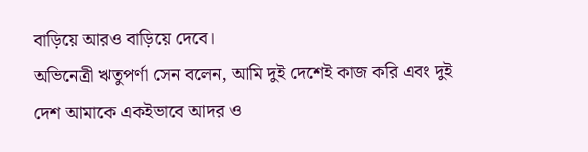বাড়িয়ে আরও বাড়িয়ে দেবে।
অভিনেত্রী ঋতুপর্ণা সেন বলেন, আমি দুই দেশেই কাজ করি এবং দুই দেশ আমাকে একইভাবে আদর ও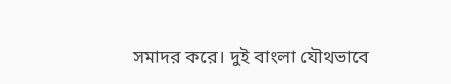সমাদর করে। দুই বাংলা যৌথভাবে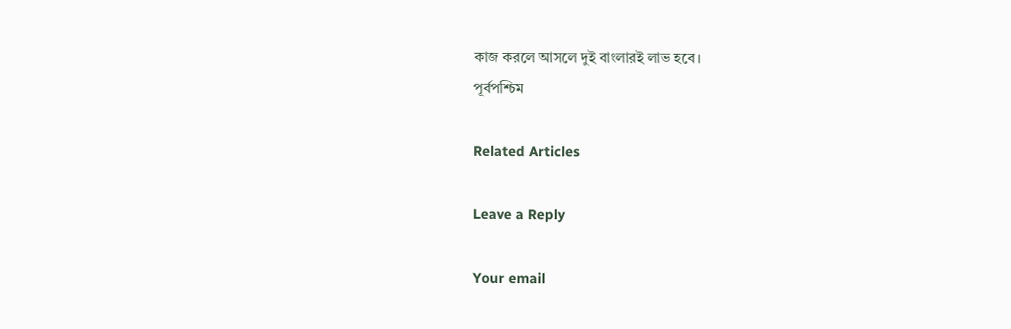কাজ করলে আসলে দুই বাংলারই লাভ হবে।
পূর্বপশ্চিম

Related Articles

Leave a Reply

Your email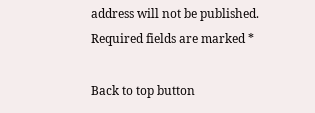address will not be published. Required fields are marked *

Back to top button